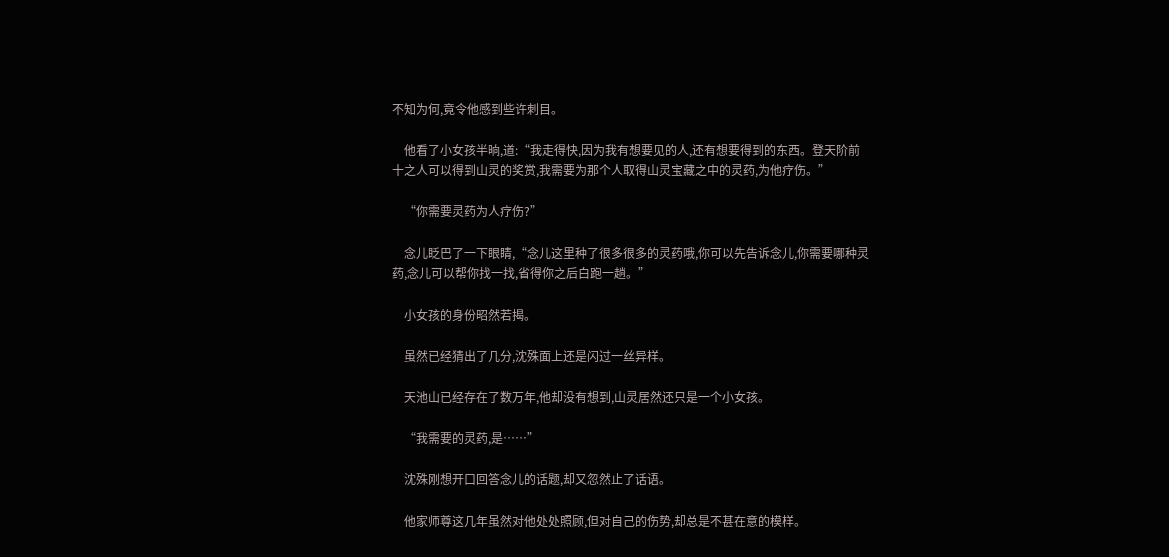不知为何,竟令他感到些许刺目。

    他看了小女孩半晌,道:“我走得快,因为我有想要见的人,还有想要得到的东西。登天阶前十之人可以得到山灵的奖赏,我需要为那个人取得山灵宝藏之中的灵药,为他疗伤。”

    “你需要灵药为人疗伤?”

    念儿眨巴了一下眼睛,“念儿这里种了很多很多的灵药哦,你可以先告诉念儿,你需要哪种灵药,念儿可以帮你找一找,省得你之后白跑一趟。”

    小女孩的身份昭然若揭。

    虽然已经猜出了几分,沈殊面上还是闪过一丝异样。

    天池山已经存在了数万年,他却没有想到,山灵居然还只是一个小女孩。

    “我需要的灵药,是……”

    沈殊刚想开口回答念儿的话题,却又忽然止了话语。

    他家师尊这几年虽然对他处处照顾,但对自己的伤势,却总是不甚在意的模样。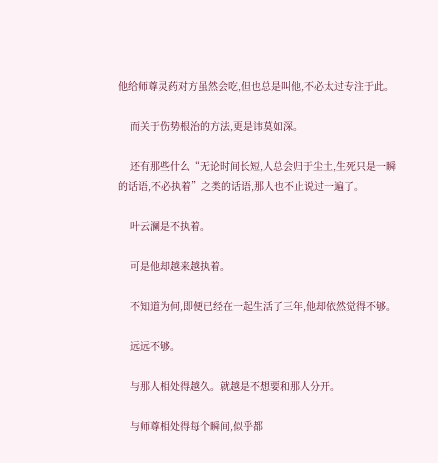他给师尊灵药对方虽然会吃,但也总是叫他,不必太过专注于此。

    而关于伤势根治的方法,更是讳莫如深。

    还有那些什么“无论时间长短,人总会归于尘土,生死只是一瞬的话语,不必执着”之类的话语,那人也不止说过一遍了。

    叶云澜是不执着。

    可是他却越来越执着。

    不知道为何,即便已经在一起生活了三年,他却依然觉得不够。

    远远不够。

    与那人相处得越久。就越是不想要和那人分开。

    与师尊相处得每个瞬间,似乎都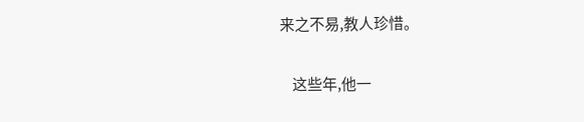来之不易,教人珍惜。

    这些年,他一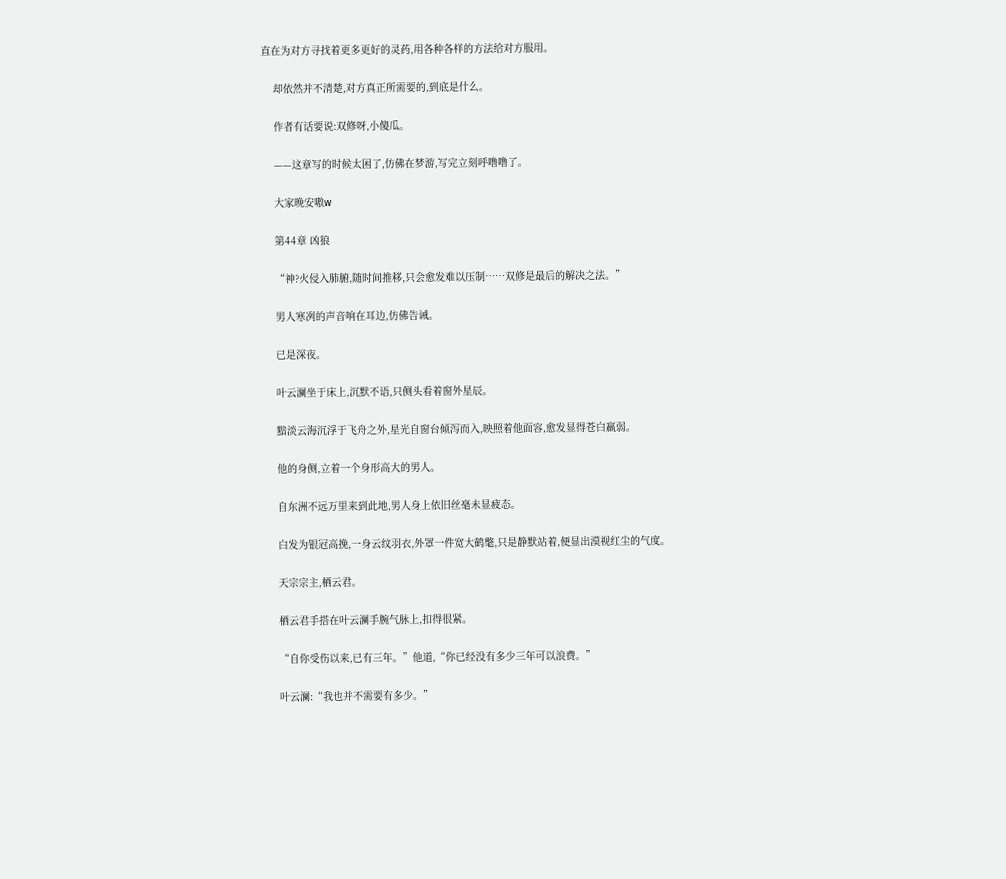直在为对方寻找着更多更好的灵药,用各种各样的方法给对方服用。

    却依然并不清楚,对方真正所需要的,到底是什么。

    作者有话要说:双修呀,小傻瓜。

    ——这章写的时候太困了,仿佛在梦游,写完立刻呼噜噜了。

    大家晚安嗷w

    第44章 凶狼

    “神?火侵入肺腑,随时间推移,只会愈发难以压制……双修是最后的解决之法。”

    男人寒冽的声音响在耳边,仿佛告诫。

    已是深夜。

    叶云澜坐于床上,沉默不语,只侧头看着窗外星辰。

    黯淡云海沉浮于飞舟之外,星光自窗台倾泻而入,映照着他面容,愈发显得苍白羸弱。

    他的身侧,立着一个身形高大的男人。

    自东洲不远万里来到此地,男人身上依旧丝毫未显疲态。

    白发为银冠高挽,一身云纹羽衣,外罩一件宽大鹤氅,只是静默站着,便显出漠视红尘的气度。

    天宗宗主,栖云君。

    栖云君手搭在叶云澜手腕气脉上,扣得很紧。

    “自你受伤以来,已有三年。”他道,“你已经没有多少三年可以浪费。”

    叶云澜:“我也并不需要有多少。”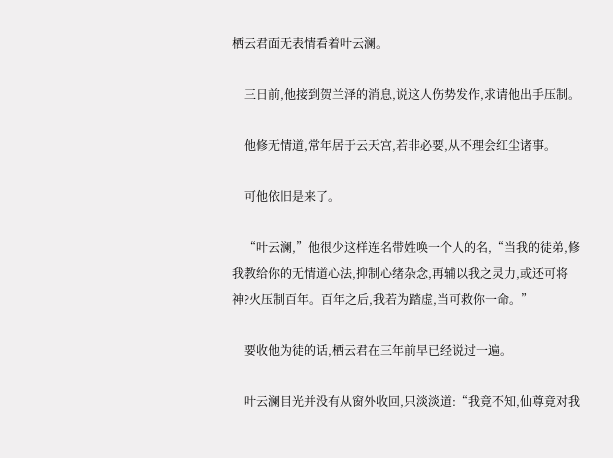栖云君面无表情看着叶云澜。

    三日前,他接到贺兰泽的消息,说这人伤势发作,求请他出手压制。

    他修无情道,常年居于云天宫,若非必要,从不理会红尘诸事。

    可他依旧是来了。

    “叶云澜,”他很少这样连名带姓唤一个人的名,“当我的徒弟,修我教给你的无情道心法,抑制心绪杂念,再辅以我之灵力,或还可将神?火压制百年。百年之后,我若为踏虚,当可救你一命。”

    要收他为徒的话,栖云君在三年前早已经说过一遍。

    叶云澜目光并没有从窗外收回,只淡淡道:“我竟不知,仙尊竟对我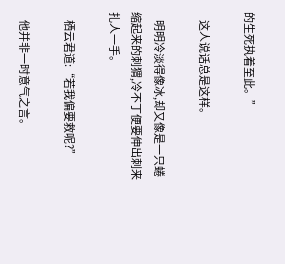的生死执着至此。”

    这人说话总是这样。

    明明冷淡得像冰,却又像是一只蜷缩起来的刺猬,冷不丁便要伸出刺来扎人一手。

    栖云君道:“若我偏要救呢?”

    他并非一时意气之言。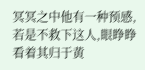冥冥之中他有一种预感,若是不救下这人,眼睁睁看着其归于黄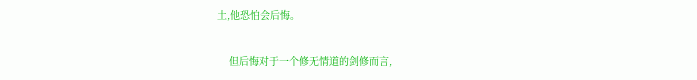土,他恐怕会后悔。

    但后悔对于一个修无情道的剑修而言,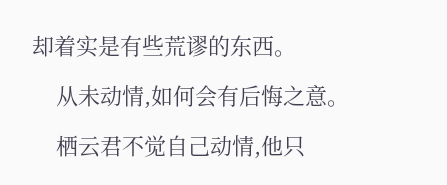却着实是有些荒谬的东西。

    从未动情,如何会有后悔之意。

    栖云君不觉自己动情,他只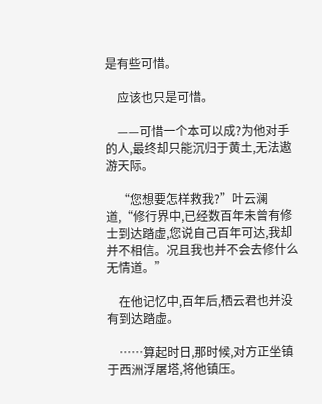是有些可惜。

    应该也只是可惜。

    ——可惜一个本可以成?为他对手的人,最终却只能沉归于黄土,无法遨游天际。

    “您想要怎样救我?”叶云澜道,“修行界中,已经数百年未曾有修士到达踏虚,您说自己百年可达,我却并不相信。况且我也并不会去修什么无情道。”

    在他记忆中,百年后,栖云君也并没有到达踏虚。

    ……算起时日,那时候,对方正坐镇于西洲浮屠塔,将他镇压。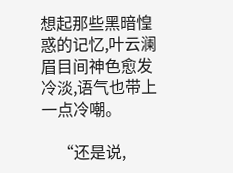想起那些黑暗惶惑的记忆,叶云澜眉目间神色愈发冷淡,语气也带上一点冷嘲。

    “还是说,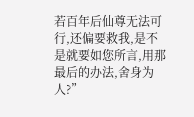若百年后仙尊无法可行,还偏要救我,是不是就要如您所言,用那最后的办法,舍身为人?”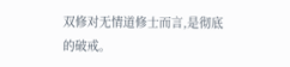双修对无情道修士而言,是彻底的破戒。